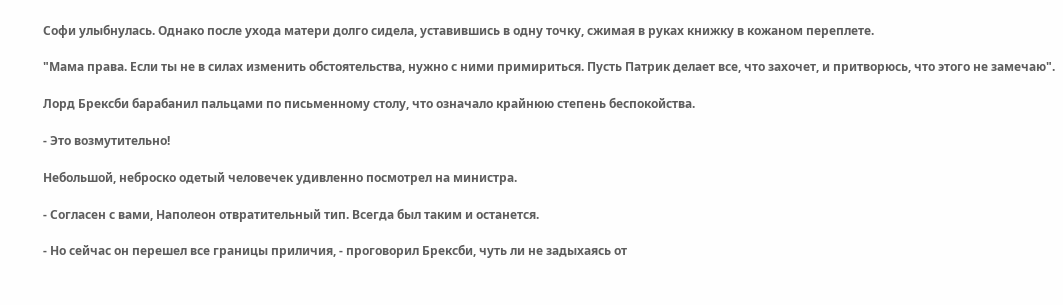Софи улыбнулась. Однако после ухода матери долго сидела, уставившись в одну точку, сжимая в руках книжку в кожаном переплете.

"Мама права. Если ты не в силах изменить обстоятельства, нужно с ними примириться. Пусть Патрик делает все, что захочет, и притворюсь, что этого не замечаю".

Лорд Брексби барабанил пальцами по письменному столу, что означало крайнюю степень беспокойства.

- Это возмутительно!

Небольшой, неброско одетый человечек удивленно посмотрел на министра.

- Согласен с вами, Наполеон отвратительный тип. Всегда был таким и останется.

- Но сейчас он перешел все границы приличия, - проговорил Брексби, чуть ли не задыхаясь от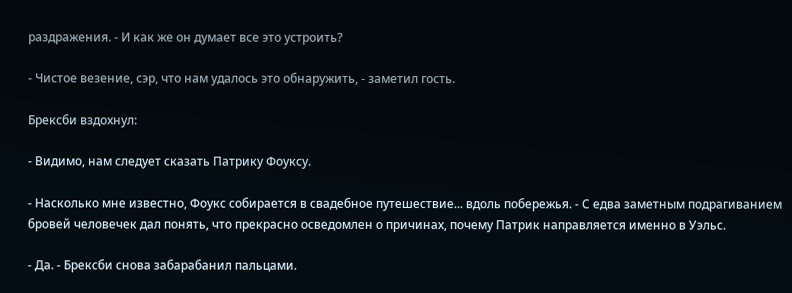раздражения. - И как же он думает все это устроить?

- Чистое везение, сэр, что нам удалось это обнаружить, - заметил гость.

Брексби вздохнул:

- Видимо, нам следует сказать Патрику Фоуксу.

- Насколько мне известно, Фоукс собирается в свадебное путешествие... вдоль побережья. - С едва заметным подрагиванием бровей человечек дал понять, что прекрасно осведомлен о причинах, почему Патрик направляется именно в Уэльс.

- Да. - Брексби снова забарабанил пальцами.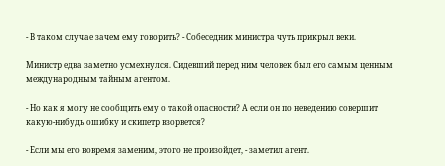- В таком случае зачем ему говорить? - Собеседник министра чуть прикрыл веки.

Министр едва заметно усмехнулся. Сидевший перед ним человек был его самым ценным международным тайным агентом.

- Но как я могу не сообщить ему о такой опасности? А если он по неведению совершит какую-нибудь ошибку и скипетр взорвется?

- Если мы его вовремя заменим, этого не произойдет, - заметил агент.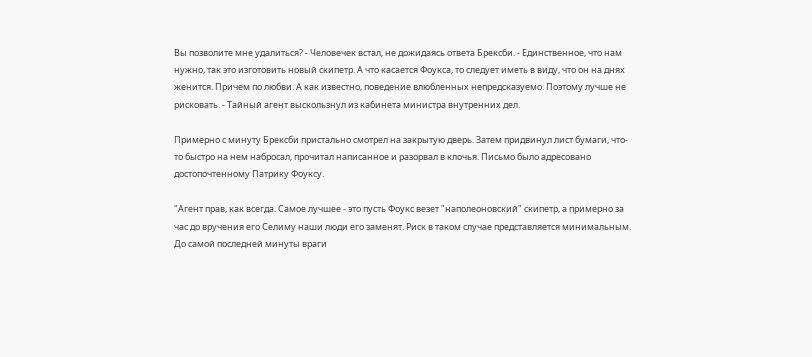Вы позволите мне удалиться? - Человечек встал, не дожидаясь ответа Брексби. - Единственное, что нам нужно, так это изготовить новый скипетр. А что касается Фоукса, то следует иметь в виду, что он на днях женится. Причем по любви. А как известно, поведение влюбленных непредсказуемо. Поэтому лучше не рисковать. - Тайный агент выскользнул из кабинета министра внутренних дел.

Примерно с минуту Брексби пристально смотрел на закрытую дверь. Затем придвинул лист бумаги, что-то быстро на нем набросал, прочитал написанное и разорвал в клочья. Письмо было адресовано достопочтенному Патрику Фоуксу.

"Агент прав, как всегда. Самое лучшее - это пусть Фоукс везет "наполеоновский" скипетр, а примерно за час до вручения его Селиму наши люди его заменят. Риск в таком случае представляется минимальным. До самой последней минуты враги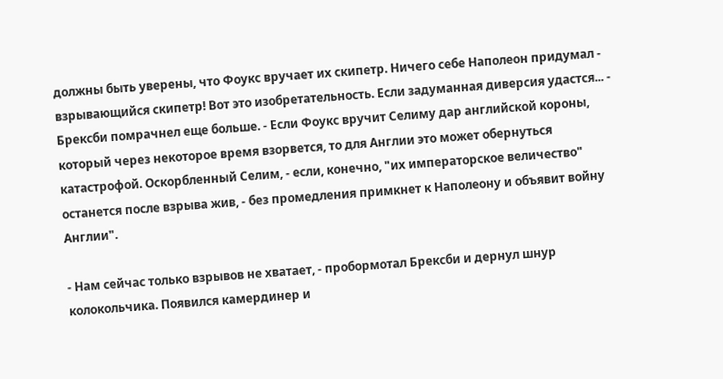должны быть уверены, что Фоукс вручает их скипетр. Ничего себе Наполеон придумал - взрывающийся скипетр! Вот это изобретательность. Если задуманная диверсия удастся... - Брексби помрачнел еще больше. - Если Фоукс вручит Селиму дар английской короны, который через некоторое время взорвется, то для Англии это может обернуться катастрофой. Оскорбленный Селим, - если, конечно, "их императорское величество" останется после взрыва жив, - без промедления примкнет к Наполеону и объявит войну Англии".

- Нам сейчас только взрывов не хватает, - пробормотал Брексби и дернул шнур колокольчика. Появился камердинер и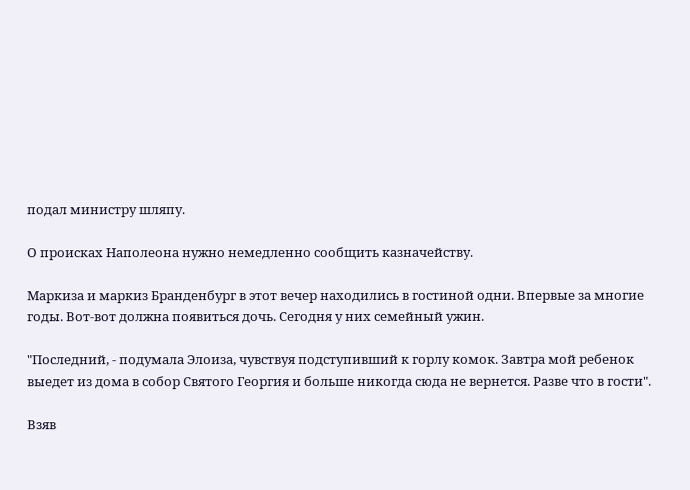подал министру шляпу.

О происках Наполеона нужно немедленно сообщить казначейству.

Маркиза и маркиз Бранденбург в этот вечер находились в гостиной одни. Впервые за многие годы. Вот-вот должна появиться дочь. Сегодня у них семейный ужин.

"Последний, - подумала Элоиза, чувствуя подступивший к горлу комок. Завтра мой ребенок выедет из дома в собор Святого Георгия и больше никогда сюда не вернется. Разве что в гости".

Взяв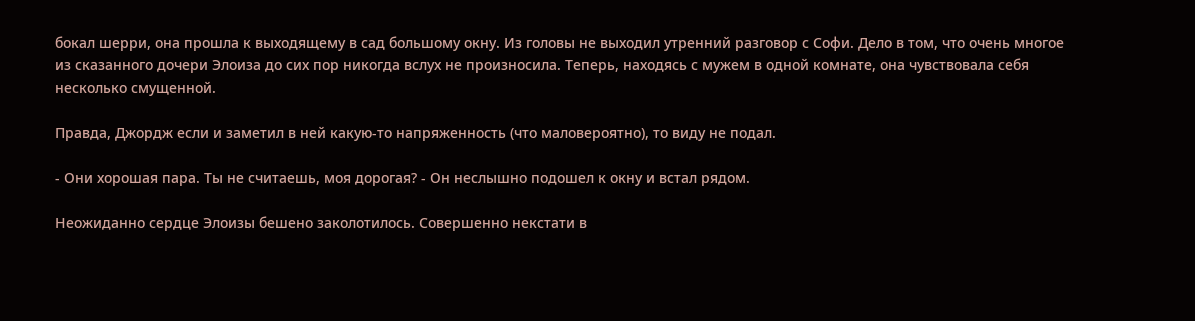бокал шерри, она прошла к выходящему в сад большому окну. Из головы не выходил утренний разговор с Софи. Дело в том, что очень многое из сказанного дочери Элоиза до сих пор никогда вслух не произносила. Теперь, находясь с мужем в одной комнате, она чувствовала себя несколько смущенной.

Правда, Джордж если и заметил в ней какую-то напряженность (что маловероятно), то виду не подал.

- Они хорошая пара. Ты не считаешь, моя дорогая? - Он неслышно подошел к окну и встал рядом.

Неожиданно сердце Элоизы бешено заколотилось. Совершенно некстати в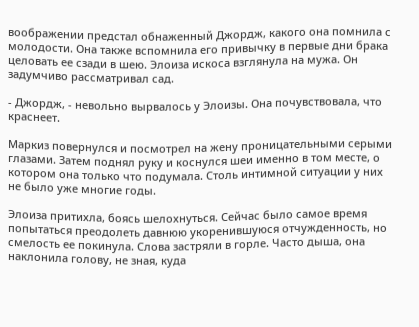воображении предстал обнаженный Джордж, какого она помнила с молодости. Она также вспомнила его привычку в первые дни брака целовать ее сзади в шею. Элоиза искоса взглянула на мужа. Он задумчиво рассматривал сад.

- Джордж, - невольно вырвалось у Элоизы. Она почувствовала, что краснеет.

Маркиз повернулся и посмотрел на жену проницательными серыми глазами. Затем поднял руку и коснулся шеи именно в том месте, о котором она только что подумала. Столь интимной ситуации у них не было уже многие годы.

Элоиза притихла, боясь шелохнуться. Сейчас было самое время попытаться преодолеть давнюю укоренившуюся отчужденность, но смелость ее покинула. Слова застряли в горле. Часто дыша, она наклонила голову, не зная, куда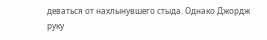деваться от нахлынувшего стыда. Однако Джордж руку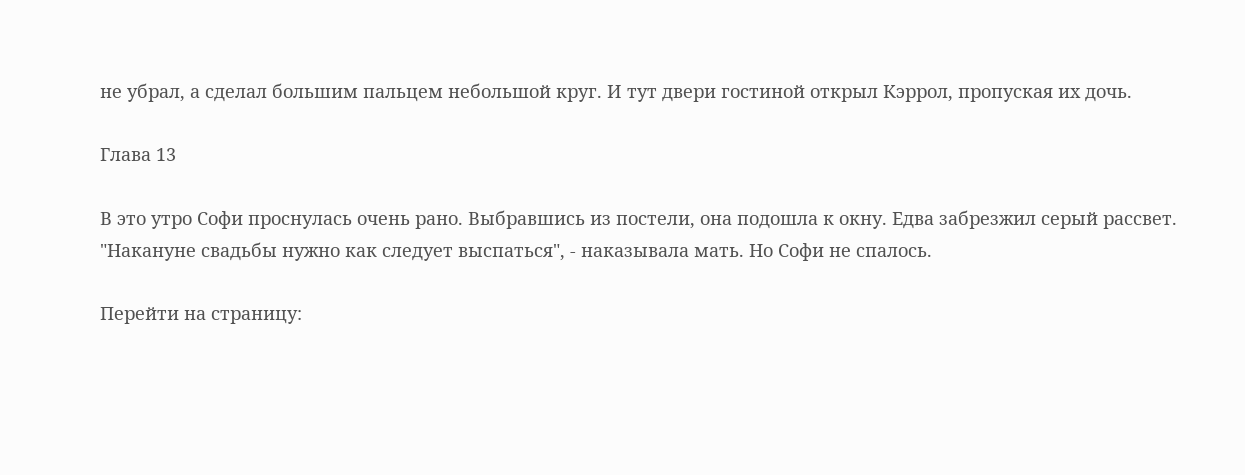не убрал, а сделал большим пальцем небольшой круг. И тут двери гостиной открыл Кэррол, пропуская их дочь.

Глава 13

В это утро Софи проснулась очень рано. Выбравшись из постели, она подошла к окну. Едва забрезжил серый рассвет. "Накануне свадьбы нужно как следует выспаться", - наказывала мать. Но Софи не спалось.

Перейти на страницу: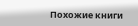Похожие книги